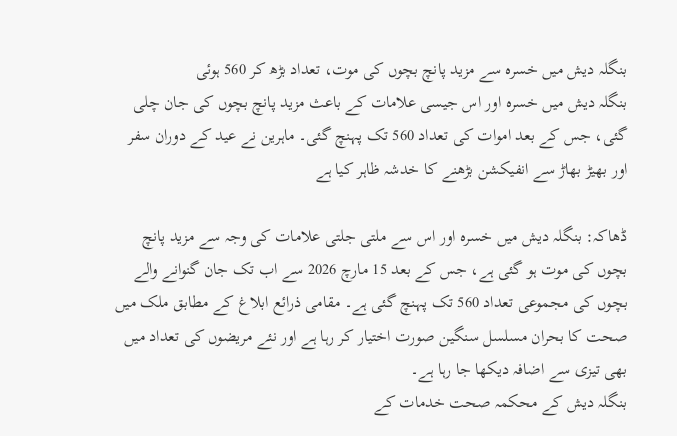بنگلہ دیش میں خسرہ سے مزید پانچ بچوں کی موت، تعداد بڑھ کر 560 ہوئی
بنگلہ دیش میں خسرہ اور اس جیسی علامات کے باعث مزید پانچ بچوں کی جان چلی گئی، جس کے بعد اموات کی تعداد 560 تک پہنچ گئی۔ ماہرین نے عید کے دوران سفر اور بھیڑ بھاڑ سے انفیکشن بڑھنے کا خدشہ ظاہر کیا ہے

ڈھاکہ: بنگلہ دیش میں خسرہ اور اس سے ملتی جلتی علامات کی وجہ سے مزید پانچ بچوں کی موت ہو گئی ہے، جس کے بعد 15 مارچ 2026 سے اب تک جان گنوانے والے بچوں کی مجموعی تعداد 560 تک پہنچ گئی ہے۔ مقامی ذرائع ابلاغ کے مطابق ملک میں صحت کا بحران مسلسل سنگین صورت اختیار کر رہا ہے اور نئے مریضوں کی تعداد میں بھی تیزی سے اضافہ دیکھا جا رہا ہے۔
بنگلہ دیش کے محکمہ صحت خدمات کے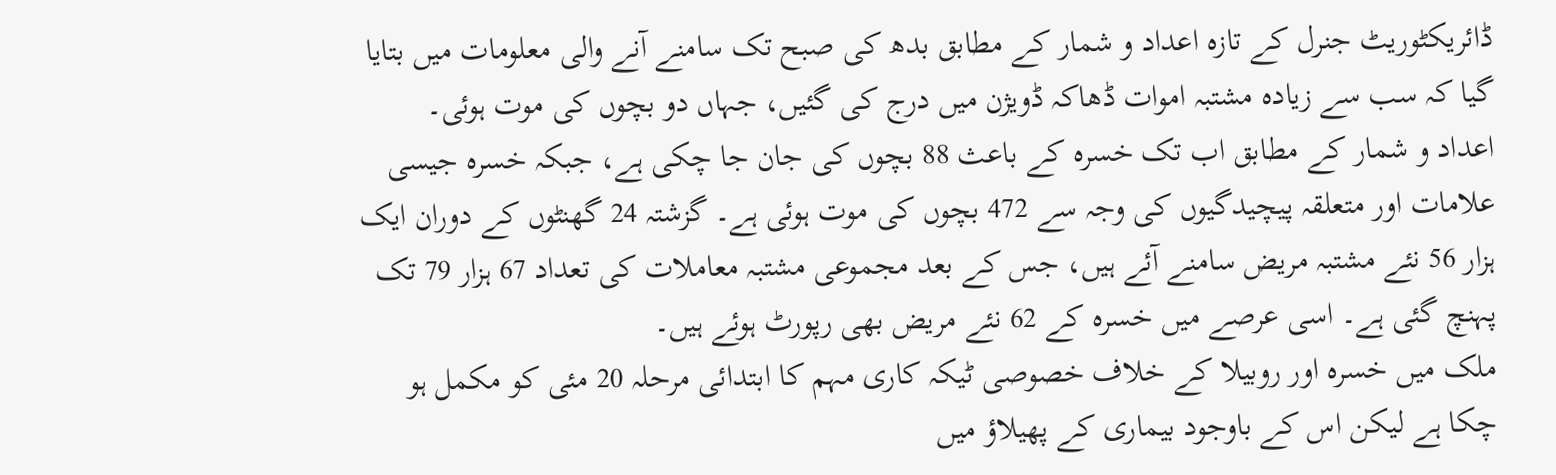ڈائریکٹوریٹ جنرل کے تازہ اعداد و شمار کے مطابق بدھ کی صبح تک سامنے آنے والی معلومات میں بتایا گیا کہ سب سے زیادہ مشتبہ اموات ڈھاکہ ڈویژن میں درج کی گئیں، جہاں دو بچوں کی موت ہوئی۔
اعداد و شمار کے مطابق اب تک خسرہ کے باعث 88 بچوں کی جان جا چکی ہے، جبکہ خسرہ جیسی علامات اور متعلقہ پیچیدگیوں کی وجہ سے 472 بچوں کی موت ہوئی ہے۔ گزشتہ 24 گھنٹوں کے دوران ایک ہزار 56 نئے مشتبہ مریض سامنے آئے ہیں، جس کے بعد مجموعی مشتبہ معاملات کی تعداد 67 ہزار 79 تک پہنچ گئی ہے۔ اسی عرصے میں خسرہ کے 62 نئے مریض بھی رپورٹ ہوئے ہیں۔
ملک میں خسرہ اور روبیلا کے خلاف خصوصی ٹیکہ کاری مہم کا ابتدائی مرحلہ 20 مئی کو مکمل ہو چکا ہے لیکن اس کے باوجود بیماری کے پھیلاؤ میں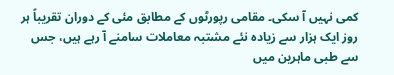کمی نہیں آ سکی۔ مقامی رپورٹوں کے مطابق مئی کے دوران تقریباً ہر روز ایک ہزار سے زیادہ نئے مشتبہ معاملات سامنے آ رہے ہیں، جس سے طبی ماہرین میں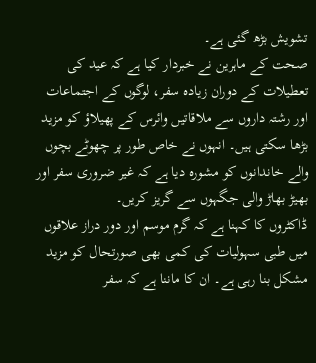تشویش بڑھ گئی ہے۔
صحت کے ماہرین نے خبردار کیا ہے کہ عید کی تعطیلات کے دوران زیادہ سفر، لوگوں کے اجتماعات اور رشتہ داروں سے ملاقاتیں وائرس کے پھیلاؤ کو مزید بڑھا سکتی ہیں۔ انہوں نے خاص طور پر چھوٹے بچوں والے خاندانوں کو مشورہ دیا ہے کہ غیر ضروری سفر اور بھیڑ بھاڑ والی جگہوں سے گریز کریں۔
ڈاکٹروں کا کہنا ہے کہ گرم موسم اور دور دراز علاقوں میں طبی سہولیات کی کمی بھی صورتحال کو مزید مشکل بنا رہی ہے۔ ان کا ماننا ہے کہ سفر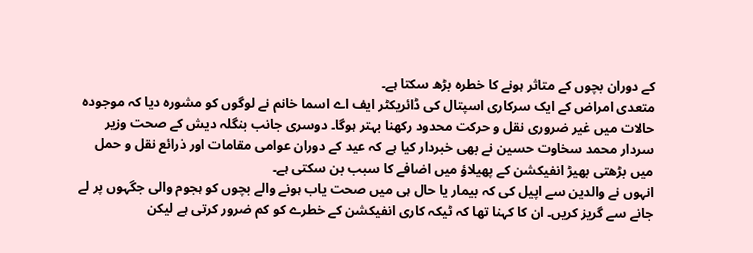کے دوران بچوں کے متاثر ہونے کا خطرہ بڑھ سکتا ہے۔
متعدی امراض کے ایک سرکاری اسپتال کی ڈائریکٹر ایف اے اسما خانم نے لوگوں کو مشورہ دیا کہ موجودہ حالات میں غیر ضروری نقل و حرکت محدود رکھنا بہتر ہوگا۔ دوسری جانب بنگلہ دیش کے صحت وزیر سردار محمد سخاوت حسین نے بھی خبردار کیا ہے کہ عید کے دوران عوامی مقامات اور ذرائع نقل و حمل میں بڑھتی بھیڑ انفیکشن کے پھیلاؤ میں اضافے کا سبب بن سکتی ہے۔
انہوں نے والدین سے اپیل کی کہ بیمار یا حال ہی میں صحت یاب ہونے والے بچوں کو ہجوم والی جگہوں پر لے جانے سے گریز کریں۔ ان کا کہنا تھا کہ ٹیکہ کاری انفیکشن کے خطرے کو کم ضرور کرتی ہے لیکن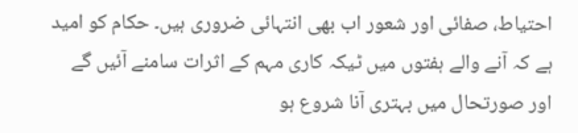احتیاط، صفائی اور شعور اب بھی انتہائی ضروری ہیں۔ حکام کو امید ہے کہ آنے والے ہفتوں میں ٹیکہ کاری مہم کے اثرات سامنے آئیں گے اور صورتحال میں بہتری آنا شروع ہو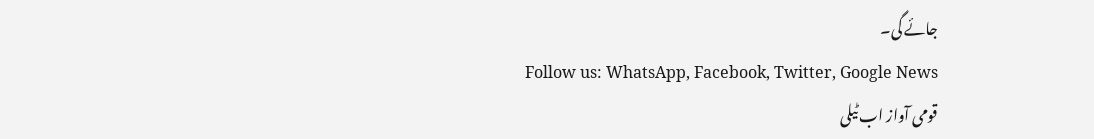جائے گی۔
Follow us: WhatsApp, Facebook, Twitter, Google News
قومی آواز اب ٹیلی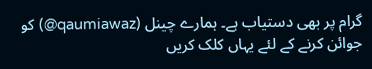گرام پر بھی دستیاب ہے۔ ہمارے چینل (qaumiawaz@) کو جوائن کرنے کے لئے یہاں کلک کریں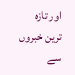اور تازہ ترین خبروں سے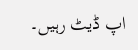اپ ڈیٹ رہیں۔